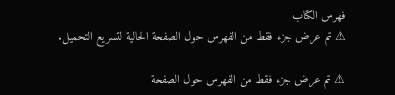فهرس الكتاب
⚠ تم عرض جزء فقط من الفهرس حول الصفحة الحالية لتسريع التحميل.

⚠ تم عرض جزء فقط من الفهرس حول الصفحة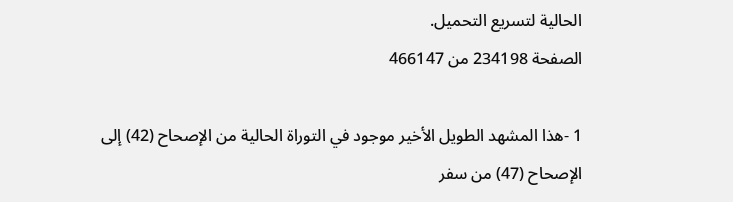الحالية لتسريع التحميل.
الصفحة 234198 من 466147

1 -هذا المشهد الطويل الأخير موجود في التوراة الحالية من الإصحاح (42) إلى الإصحاح (47) من سفر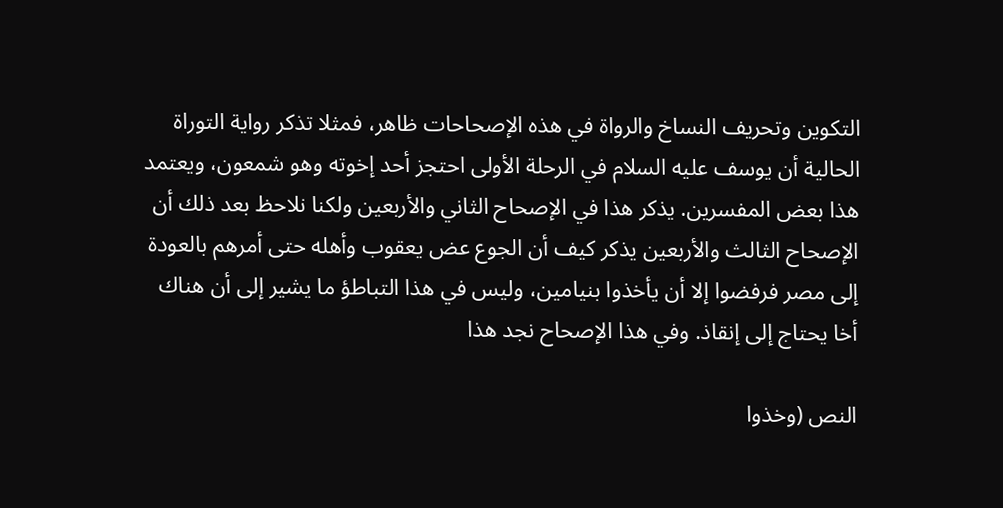التكوين وتحريف النساخ والرواة في هذه الإصحاحات ظاهر، فمثلا تذكر رواية التوراة الحالية أن يوسف عليه السلام في الرحلة الأولى احتجز أحد إخوته وهو شمعون، ويعتمد هذا بعض المفسرين. يذكر هذا في الإصحاح الثاني والأربعين ولكنا نلاحظ بعد ذلك أن الإصحاح الثالث والأربعين يذكر كيف أن الجوع عض يعقوب وأهله حتى أمرهم بالعودة إلى مصر فرفضوا إلا أن يأخذوا بنيامين، وليس في هذا التباطؤ ما يشير إلى أن هناك أخا يحتاج إلى إنقاذ. وفي هذا الإصحاح نجد هذا

النص (وخذوا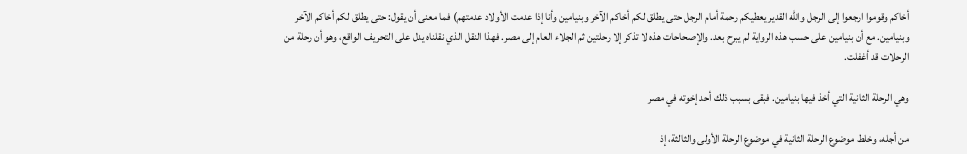أخاكم وقوموا ارجعوا إلى الرجل والله القدير يعطيكم رحمة أمام الرجل حتى يطلق لكم أخاكم الآخر وبنيامين وأنا إذا عدمت الأولاد عدمتهم) فما معنى أن يقول: حتى يطلق لكم أخاكم الآخر وبنيامين. مع أن بنيامين على حسب هذه الرواية لم يبرح بعد. والإصحاحات هذه لا تذكر إلا رحلتين ثم الجلاء العام إلى مصر. فهذا النقل الذي نقلناه يدل على التحريف الواقع، وهو أن رحلة من الرحلات قد أغفلت.

وهي الرحلة الثانية التي أخذ فيها بنيامين. فبقى بسبب ذلك أحد إخوته في مصر

من أجله، وخلط موضوع الرحلة الثانية في موضوع الرحلة الأولى والثالثة، إذ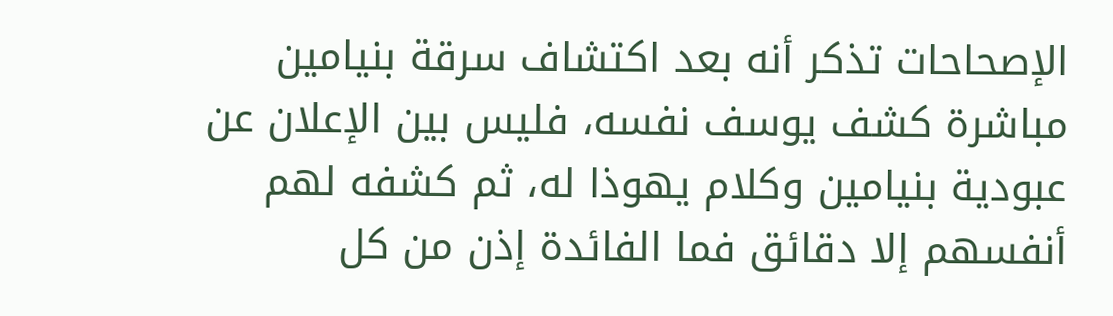الإصحاحات تذكر أنه بعد اكتشاف سرقة بنيامين مباشرة كشف يوسف نفسه، فليس بين الإعلان عن عبودية بنيامين وكلام يهوذا له، ثم كشفه لهم أنفسهم إلا دقائق فما الفائدة إذن من كل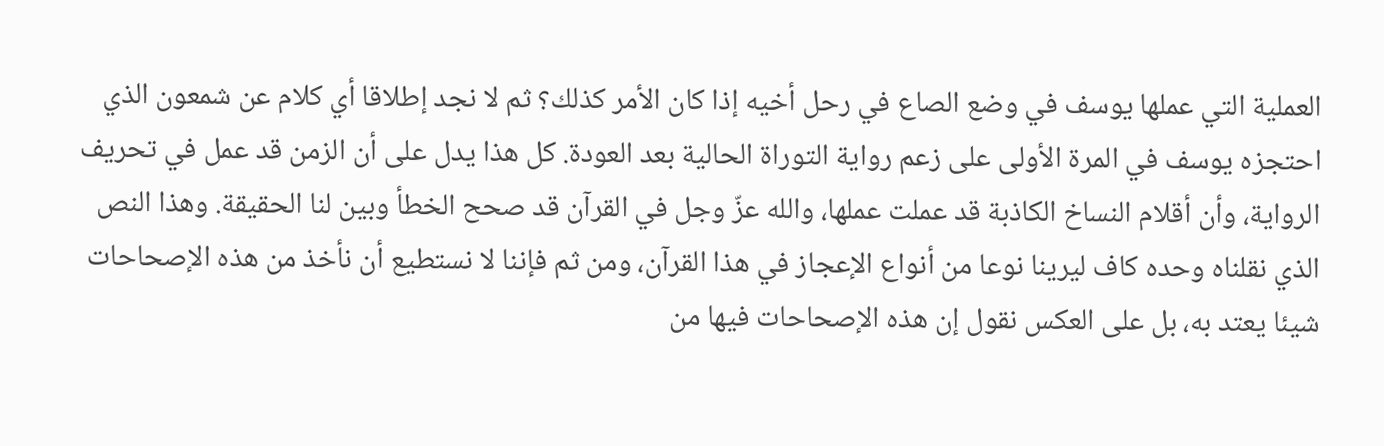العملية التي عملها يوسف في وضع الصاع في رحل أخيه إذا كان الأمر كذلك؟ ثم لا نجد إطلاقا أي كلام عن شمعون الذي احتجزه يوسف في المرة الأولى على زعم رواية التوراة الحالية بعد العودة. كل هذا يدل على أن الزمن قد عمل في تحريف الرواية، وأن أقلام النساخ الكاذبة قد عملت عملها، والله عزّ وجل في القرآن قد صحح الخطأ وبين لنا الحقيقة. وهذا النص الذي نقلناه وحده كاف ليرينا نوعا من أنواع الإعجاز في هذا القرآن، ومن ثم فإننا لا نستطيع أن نأخذ من هذه الإصحاحات شيئا يعتد به، بل على العكس نقول إن هذه الإصحاحات فيها من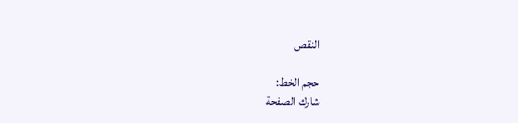النقص

حجم الخط:
شارك الصفحة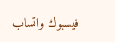فيسبوك واتساب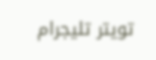تويتر تليجرام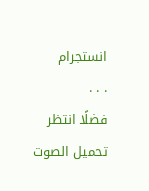انستجرام
. . .
فضلًا انتظر تحميل الصوت